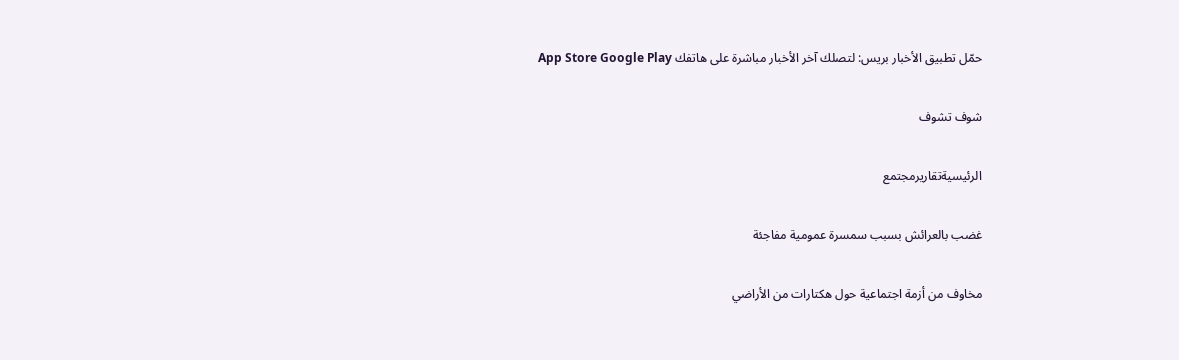حمّل تطبيق الأخبار بريس: لتصلك آخر الأخبار مباشرة على هاتفك App Store Google Play

شوف تشوف

الرئيسيةتقاريرمجتمع

غضب بالعرائش بسبب سمسرة عمومية مفاجئة

مخاوف من أزمة اجتماعية حول هكتارات من الأراضي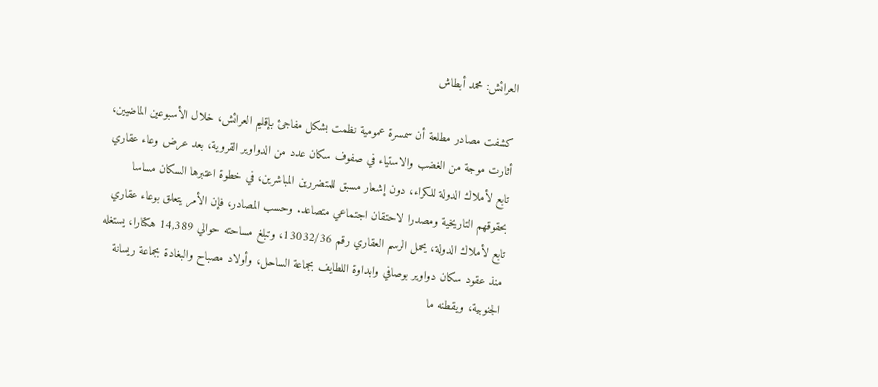العرائش: محمد أبطاش

كشفت مصادر مطلعة أن سمسرة عمومية نظمت بشكل مفاجئ بإقليم العرائش، خلال الأسبوعين الماضيين، أثارت موجة من الغضب والاستياء في صفوف سكان عدد من الدواوير القروية، بعد عرض وعاء عقاري تابع لأملاك الدولة للكراء، دون إشعار مسبق للمتضررين المباشرين، في خطوة اعتبرها السكان مساسا بحقوقهم التاريخية ومصدرا لاحتقان اجتماعي متصاعد. وحسب المصادر، فإن الأمر يتعلق بوعاء عقاري تابع لأملاك الدولة، يحمل الرسم العقاري رقم 13032/36، وتبلغ مساحته حوالي 14,389 هكتارا، يستغله منذ عقود سكان دواوير بوصافي وابداوة اللطايف بجماعة الساحل، وأولاد مصباح والبغادة بجماعة ريسانة الجنوبية، ويقطنه ما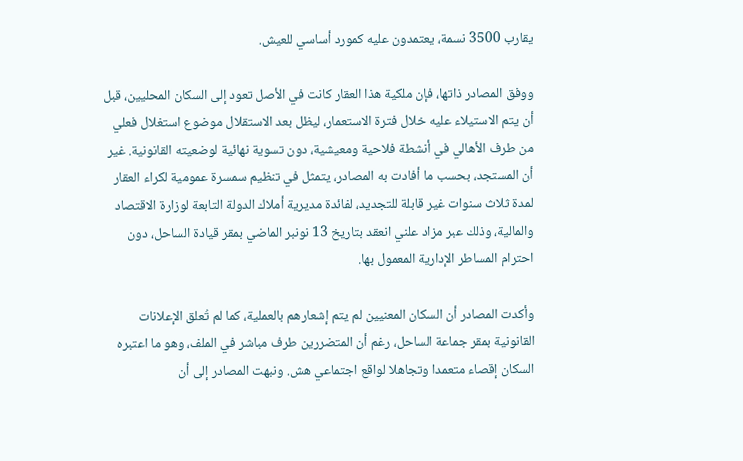يقارب 3500 نسمة، يعتمدون عليه كمورد أساسي للعيش.

ووفق المصادر ذاتها، فإن ملكية هذا العقار كانت في الأصل تعود إلى السكان المحليين، قبل أن يتم الاستيلاء عليه خلال فترة الاستعمار، ليظل بعد الاستقلال موضوع استغلال فعلي من طرف الأهالي في أنشطة فلاحية ومعيشية، دون تسوية نهائية لوضعيته القانونية. غير أن المستجد، بحسب ما أفادت به المصادر، يتمثل في تنظيم سمسرة عمومية لكراء العقار لمدة ثلاث سنوات غير قابلة للتجديد، لفائدة مديرية أملاك الدولة التابعة لوزارة الاقتصاد والمالية، وذلك عبر مزاد علني انعقد بتاريخ 13 نونبر الماضي بمقر قيادة الساحل، دون احترام المساطر الإدارية المعمول بها.

وأكدت المصادر أن السكان المعنيين لم يتم إشعارهم بالعملية، كما لم تُعلق الإعلانات القانونية بمقر جماعة الساحل، رغم أن المتضررين طرف مباشر في الملف، وهو ما اعتبره السكان إقصاء متعمدا وتجاهلا لواقع اجتماعي هش. ونبهت المصادر إلى أن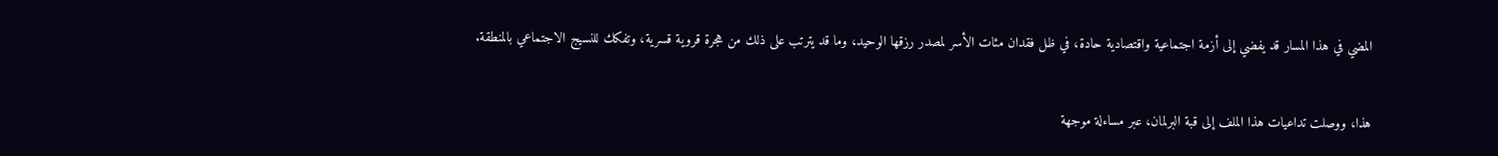المضي في هذا المسار قد يفضي إلى أزمة اجتماعية واقتصادية حادة، في ظل فقدان مئات الأسر لمصدر رزقها الوحيد، وما قد يترتب على ذلك من هجرة قروية قسرية، وتفكك للنسيج الاجتماعي بالمنطقة.

هذا، ووصلت تداعيات هذا الملف إلى قبة البرلمان، عبر مساءلة موجهة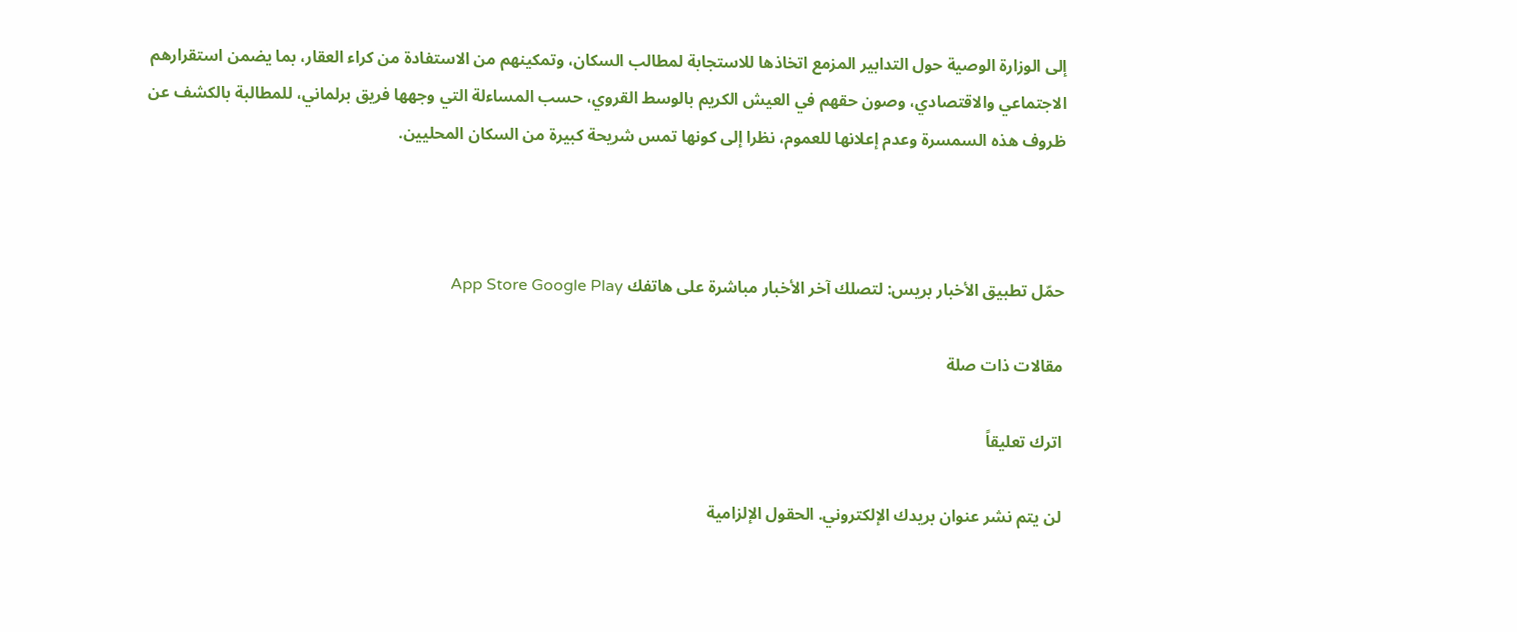إلى الوزارة الوصية حول التدابير المزمع اتخاذها للاستجابة لمطالب السكان، وتمكينهم من الاستفادة من كراء العقار، بما يضمن استقرارهم الاجتماعي والاقتصادي، وصون حقهم في العيش الكريم بالوسط القروي، حسب المساءلة التي وجهها فريق برلماني، للمطالبة بالكشف عن ظروف هذه السمسرة وعدم إعلانها للعموم، نظرا إلى كونها تمس شريحة كبيرة من السكان المحليين.



حمّل تطبيق الأخبار بريس: لتصلك آخر الأخبار مباشرة على هاتفك App Store Google Play

مقالات ذات صلة

اترك تعليقاً

لن يتم نشر عنوان بريدك الإلكتروني. الحقول الإلزامية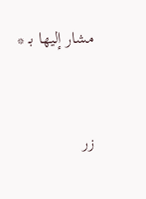مشار إليها بـ *


زر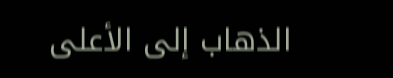الذهاب إلى الأعلى